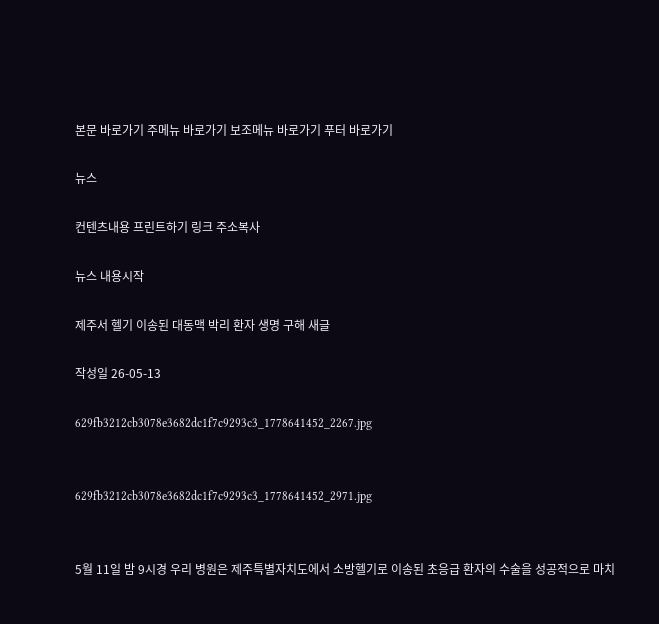본문 바로가기 주메뉴 바로가기 보조메뉴 바로가기 푸터 바로가기

뉴스

컨텐츠내용 프린트하기 링크 주소복사

뉴스 내용시작

제주서 헬기 이송된 대동맥 박리 환자 생명 구해 새글

작성일 26-05-13

629fb3212cb3078e3682dc1f7c9293c3_1778641452_2267.jpg


629fb3212cb3078e3682dc1f7c9293c3_1778641452_2971.jpg


5월 11일 밤 9시경 우리 병원은 제주특별자치도에서 소방헬기로 이송된 초응급 환자의 수술을 성공적으로 마치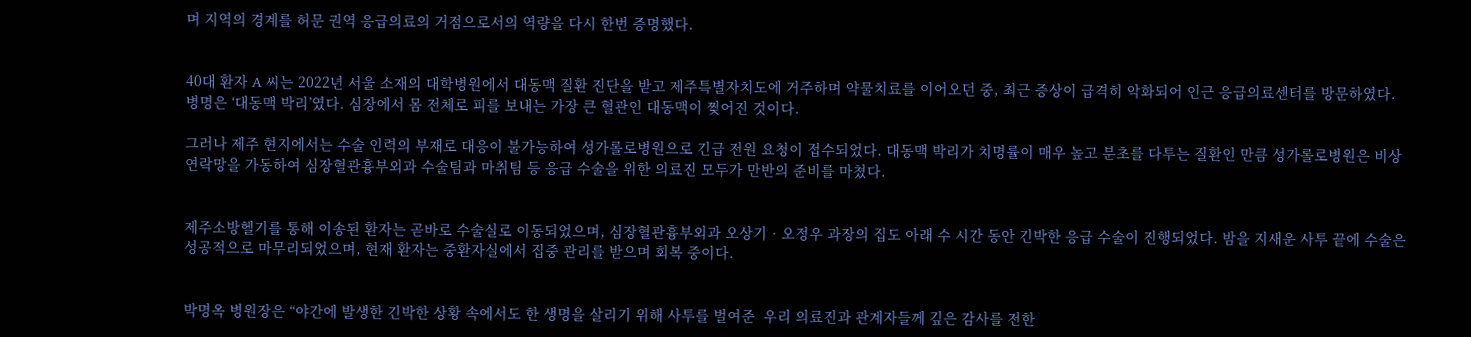며 지역의 경계를 허문 권역 응급의료의 거점으로서의 역량을 다시 한번 증명했다.


40대 환자 A 씨는 2022년 서울 소재의 대학병원에서 대동맥 질환 진단을 받고 제주특별자치도에 거주하며 약물치료를 이어오던 중, 최근 증상이 급격히 악화되어 인근 응급의료센터를 방문하였다. 병명은 ‘대동맥 박리’였다. 심장에서 몸 전체로 피를 보내는 가장 큰 혈관인 대동맥이 찢어진 것이다.

그러나 제주 현지에서는 수술 인력의 부재로 대응이 불가능하여 성가롤로병원으로 긴급 전원 요청이 접수되었다. 대동맥 박리가 치명률이 매우 높고 분초를 다투는 질환인 만큼 성가롤로병원은 비상 연락망을 가동하여 심장혈관흉부외과 수술팀과 마취팀 등 응급 수술을 위한 의료진 모두가 만반의 준비를 마쳤다.


제주소방헬기를 통해 이송된 환자는 곧바로 수술실로 이동되었으며, 심장혈관흉부외과 오상기‧오정우 과장의 집도 아래 수 시간 동안 긴박한 응급 수술이 진행되었다. 밤을 지새운 사투 끝에 수술은 성공적으로 마무리되었으며, 현재 환자는 중환자실에서 집중 관리를 받으며 회복 중이다.


박명옥 병원장은 “야간에 발생한 긴박한 상황 속에서도 한 생명을 살리기 위해 사투를 벌여준  우리 의료진과 관계자들께 깊은 감사를 전한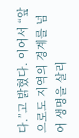다.”고 밝혔다. 이어서 “앞으로도 지역의 경계를 넘어 생명을 살리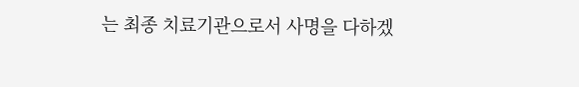는 최종 치료기관으로서 사명을 다하겠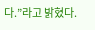다.”라고 밝혔다.